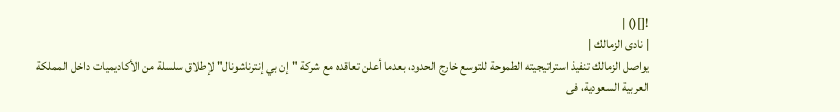![]() |
| نادى الزمالك |
يواصل الزمالك تنفيذ استراتيجيته الطموحة للتوسع خارج الحدود، بعدما أعلن تعاقده مع شركة "إن بي إنترناشونال" لإطلاق سلسلة من الأكاديميات داخل المملكة العربية السعودية، فى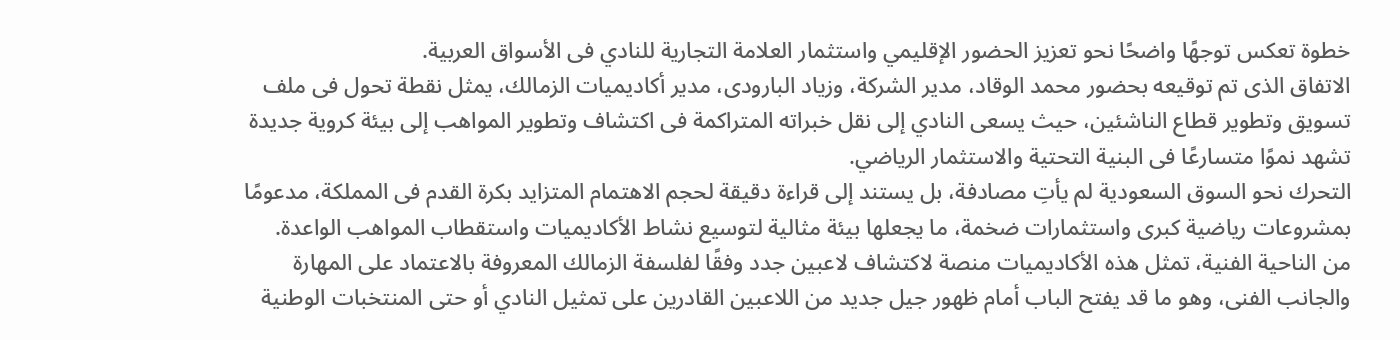خطوة تعكس توجهًا واضحًا نحو تعزيز الحضور الإقليمي واستثمار العلامة التجارية للنادي فى الأسواق العربية.
الاتفاق الذى تم توقيعه بحضور محمد الوقاد، مدير الشركة، وزياد البارودى، مدير أكاديميات الزمالك، يمثل نقطة تحول فى ملف تسويق وتطوير قطاع الناشئين، حيث يسعى النادي إلى نقل خبراته المتراكمة فى اكتشاف وتطوير المواهب إلى بيئة كروية جديدة تشهد نموًا متسارعًا فى البنية التحتية والاستثمار الرياضي.
التحرك نحو السوق السعودية لم يأتِ مصادفة، بل يستند إلى قراءة دقيقة لحجم الاهتمام المتزايد بكرة القدم فى المملكة، مدعومًا بمشروعات رياضية كبرى واستثمارات ضخمة، ما يجعلها بيئة مثالية لتوسيع نشاط الأكاديميات واستقطاب المواهب الواعدة.
من الناحية الفنية، تمثل هذه الأكاديميات منصة لاكتشاف لاعبين جدد وفقًا لفلسفة الزمالك المعروفة بالاعتماد على المهارة والجانب الفنى، وهو ما قد يفتح الباب أمام ظهور جيل جديد من اللاعبين القادرين على تمثيل النادي أو حتى المنتخبات الوطنية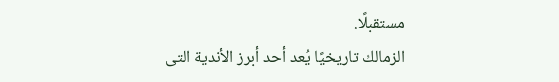مستقبلًا.
الزمالك تاريخيًا يُعد أحد أبرز الأندية التى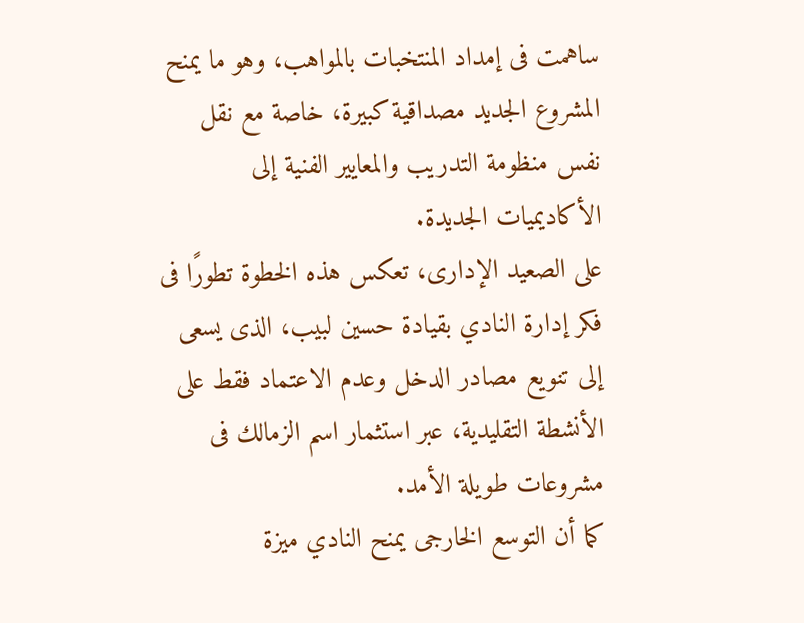ساهمت فى إمداد المنتخبات بالمواهب، وهو ما يمنح المشروع الجديد مصداقية كبيرة، خاصة مع نقل نفس منظومة التدريب والمعايير الفنية إلى الأكاديميات الجديدة.
على الصعيد الإدارى، تعكس هذه الخطوة تطورًا فى فكر إدارة النادي بقيادة حسين لبيب، الذى يسعى إلى تنويع مصادر الدخل وعدم الاعتماد فقط على الأنشطة التقليدية، عبر استثمار اسم الزمالك فى مشروعات طويلة الأمد.
كما أن التوسع الخارجى يمنح النادي ميزة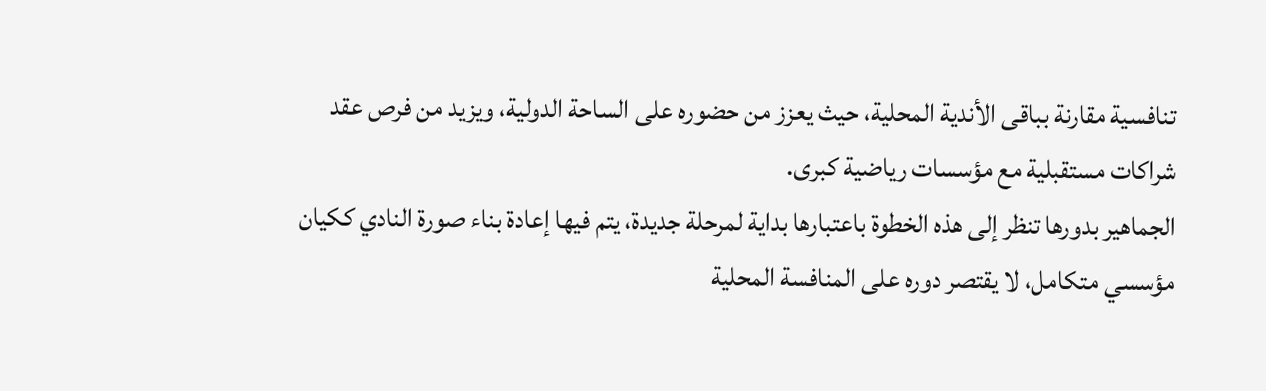تنافسية مقارنة بباقى الأندية المحلية، حيث يعزز من حضوره على الساحة الدولية، ويزيد من فرص عقد شراكات مستقبلية مع مؤسسات رياضية كبرى.
الجماهير بدورها تنظر إلى هذه الخطوة باعتبارها بداية لمرحلة جديدة، يتم فيها إعادة بناء صورة النادي ككيان مؤسسي متكامل، لا يقتصر دوره على المنافسة المحلية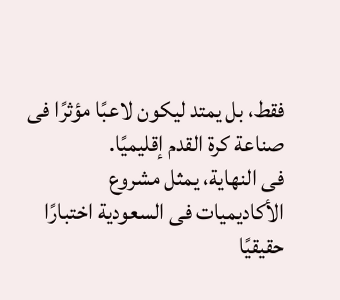فقط، بل يمتد ليكون لاعبًا مؤثرًا فى صناعة كرة القدم إقليميًا.
فى النهاية، يمثل مشروع الأكاديميات فى السعودية اختبارًا حقيقيًا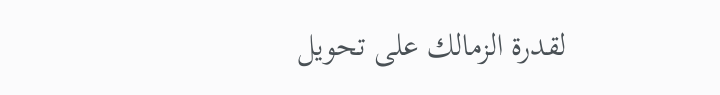لقدرة الزمالك على تحويل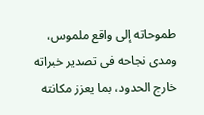طموحاته إلى واقع ملموس، ومدى نجاحه فى تصدير خبراته خارج الحدود، بما يعزز مكانته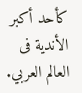كأحد أكبر الأندية فى العالم العربي.